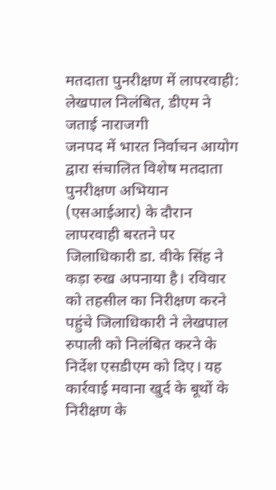मतदाता पुनरीक्षण में लापरवाही: लेखपाल निलंबित, डीएम ने जताई नाराजगी
जनपद में भारत निर्वाचन आयोग द्वारा संचालित विशेष मतदाता पुनरीक्षण अभियान (एसआईआर) के दौरान लापरवाही बरतने पर जिलाधिकारी डा. वीके सिंह ने कड़ा रुख अपनाया है। रविवार को तहसील का निरीक्षण करने पहुंचे जिलाधिकारी ने लेखपाल रुपाली को निलंबित करने के निर्देश एसडीएम को दिए। यह कार्रवाई मवाना खुर्द के बूथों के निरीक्षण के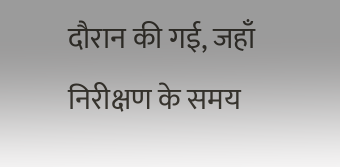दौरान की गई, जहाँ निरीक्षण के समय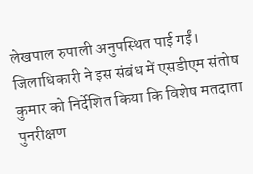लेखपाल रुपाली अनुपस्थित पाई गईं।
जिलाधिकारी ने इस संबंध में एसडीएम संतोष कुमार को निर्देशित किया कि विशेष मतदाता पुनरीक्षण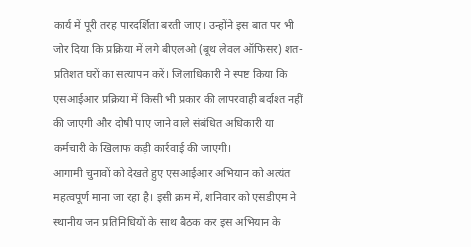कार्य में पूरी तरह पारदर्शिता बरती जाए। उन्होंने इस बात पर भी जोर दिया कि प्रक्रिया में लगे बीएलओ (बूथ लेवल ऑफिसर) शत-प्रतिशत घरों का सत्यापन करें। जिलाधिकारी ने स्पष्ट किया कि एसआईआर प्रक्रिया में किसी भी प्रकार की लापरवाही बर्दाश्त नहीं की जाएगी और दोषी पाए जाने वाले संबंधित अधिकारी या कर्मचारी के खिलाफ कड़ी कार्रवाई की जाएगी।
आगामी चुनावों को देखते हुए एसआईआर अभियान को अत्यंत महत्वपूर्ण माना जा रहा है। इसी क्रम में, शनिवार को एसडीएम ने स्थानीय जन प्रतिनिधियों के साथ बैठक कर इस अभियान के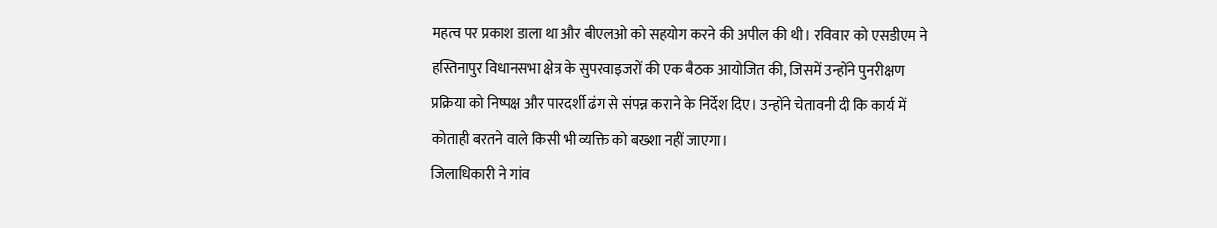महत्व पर प्रकाश डाला था और बीएलओ को सहयोग करने की अपील की थी। रविवार को एसडीएम ने हस्तिनापुर विधानसभा क्षेत्र के सुपरवाइजरों की एक बैठक आयोजित की, जिसमें उन्होंने पुनरीक्षण प्रक्रिया को निष्पक्ष और पारदर्शी ढंग से संपन्न कराने के निर्देश दिए। उन्होंने चेतावनी दी कि कार्य में कोताही बरतने वाले किसी भी व्यक्ति को बख्शा नहीं जाएगा।
जिलाधिकारी ने गांव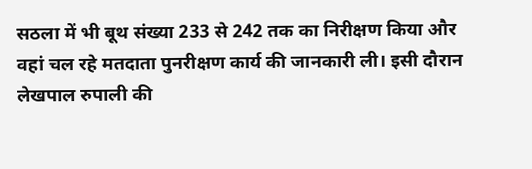सठला में भी बूथ संख्या 233 से 242 तक का निरीक्षण किया और वहां चल रहे मतदाता पुनरीक्षण कार्य की जानकारी ली। इसी दौरान लेखपाल रुपाली की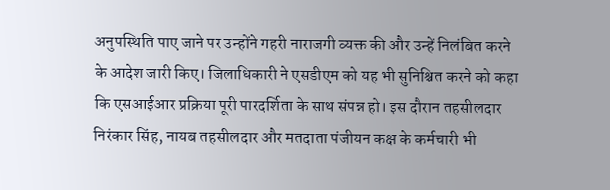अनुपस्थिति पाए जाने पर उन्होंने गहरी नाराजगी व्यक्त की और उन्हें निलंबित करने के आदेश जारी किए। जिलाधिकारी ने एसडीएम को यह भी सुनिश्चित करने को कहा कि एसआईआर प्रक्रिया पूरी पारदर्शिता के साथ संपन्न हो। इस दौरान तहसीलदार निरंकार सिंह, नायब तहसीलदार और मतदाता पंजीयन कक्ष के कर्मचारी भी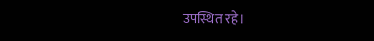उपस्थित रहे।